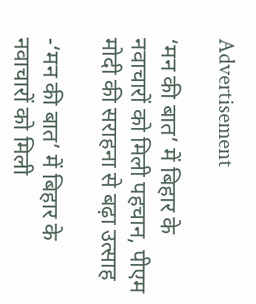Advertisement

‘मन की बात’ में बिहार के नवाचारों को मिली पहचान, पीएम मोदी की सराहना से बढ़ा उत्साह

-‘मन की बात’ में बिहार के नवाचारों को मिली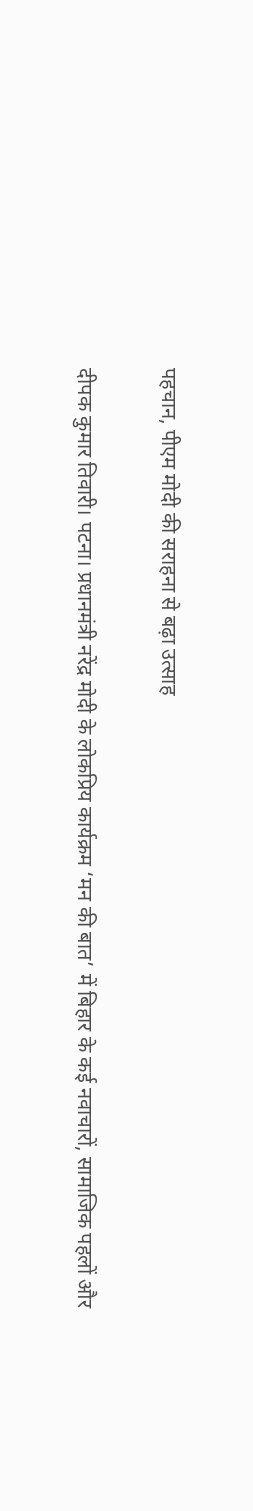पहचान, पीएम मोदी की सराहना से बढ़ा उत्साह

दीपक कुमार तिवारी। पटना। प्रधानमंत्री नरेंद्र मोदी के लोकप्रिय कार्यक्रम ‘मन की बात’ में बिहार के कई नवाचारों, सामाजिक पहलों और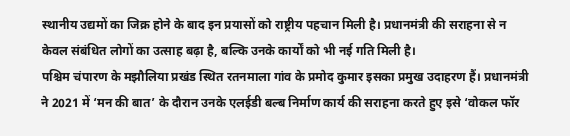स्थानीय उद्यमों का जिक्र होने के बाद इन प्रयासों को राष्ट्रीय पहचान मिली है। प्रधानमंत्री की सराहना से न केवल संबंधित लोगों का उत्साह बढ़ा है, बल्कि उनके कार्यों को भी नई गति मिली है।
पश्चिम चंपारण के मझौलिया प्रखंड स्थित रतनमाला गांव के प्रमोद कुमार इसका प्रमुख उदाहरण हैं। प्रधानमंत्री ने 2021 में ‘मन की बात’ के दौरान उनके एलईडी बल्ब निर्माण कार्य की सराहना करते हुए इसे ‘वोकल फॉर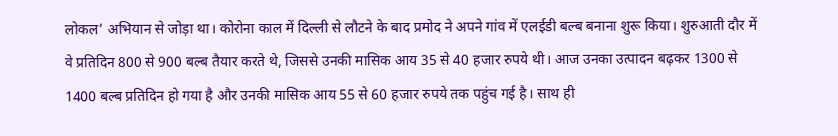लोकल’ अभियान से जोड़ा था। कोरोना काल में दिल्ली से लौटने के बाद प्रमोद ने अपने गांव में एलईडी बल्ब बनाना शुरू किया। शुरुआती दौर में वे प्रतिदिन 800 से 900 बल्ब तैयार करते थे, जिससे उनकी मासिक आय 35 से 40 हजार रुपये थी। आज उनका उत्पादन बढ़कर 1300 से 1400 बल्ब प्रतिदिन हो गया है और उनकी मासिक आय 55 से 60 हजार रुपये तक पहुंच गई है। साथ ही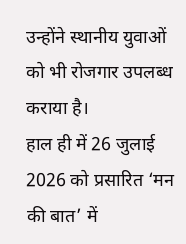उन्होंने स्थानीय युवाओं को भी रोजगार उपलब्ध कराया है।
हाल ही में 26 जुलाई 2026 को प्रसारित ‘मन की बात’ में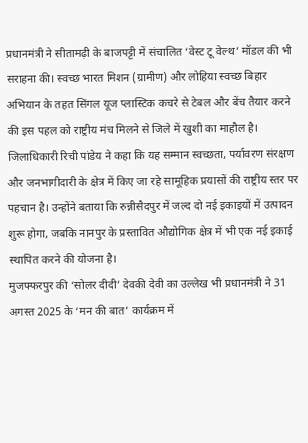प्रधानमंत्री ने सीतामढ़ी के बाजपट्टी में संचालित ‘वेस्ट टू वेल्थ’ मॉडल की भी सराहना की। स्वच्छ भारत मिशन (ग्रामीण) और लोहिया स्वच्छ बिहार अभियान के तहत सिंगल यूज प्लास्टिक कचरे से टेबल और बेंच तैयार करने की इस पहल को राष्ट्रीय मंच मिलने से जिले में खुशी का माहौल है। जिलाधिकारी रिची पांडेय ने कहा कि यह सम्मान स्वच्छता, पर्यावरण संरक्षण और जनभागीदारी के क्षेत्र में किए जा रहे सामूहिक प्रयासों की राष्ट्रीय स्तर पर पहचान है। उन्होंने बताया कि रुन्नीसैदपुर में जल्द दो नई इकाइयों में उत्पादन शुरू होगा, जबकि नानपुर के प्रस्तावित औद्योगिक क्षेत्र में भी एक नई इकाई स्थापित करने की योजना है।
मुजफ्फरपुर की ‘सोलर दीदी’ देवकी देवी का उल्लेख भी प्रधानमंत्री ने 31 अगस्त 2025 के ‘मन की बात’ कार्यक्रम में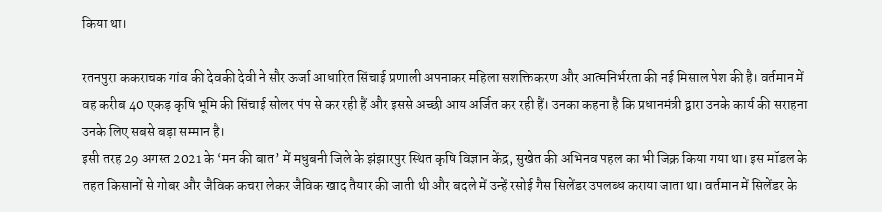किया था।

रतनपुरा ककराचक गांव की देवकी देवी ने सौर ऊर्जा आधारित सिंचाई प्रणाली अपनाकर महिला सशक्तिकरण और आत्मनिर्भरता की नई मिसाल पेश की है। वर्तमान में वह करीब 40 एकड़ कृषि भूमि की सिंचाई सोलर पंप से कर रही हैं और इससे अच्छी आय अर्जित कर रही हैं। उनका कहना है कि प्रधानमंत्री द्वारा उनके कार्य की सराहना उनके लिए सबसे बड़ा सम्मान है।
इसी तरह 29 अगस्त 2021 के ‘मन की बात’ में मधुबनी जिले के झंझारपुर स्थित कृषि विज्ञान केंद्र, सुखेत की अभिनव पहल का भी जिक्र किया गया था। इस मॉडल के तहत किसानों से गोबर और जैविक कचरा लेकर जैविक खाद तैयार की जाती थी और बदले में उन्हें रसोई गैस सिलेंडर उपलब्ध कराया जाता था। वर्तमान में सिलेंडर के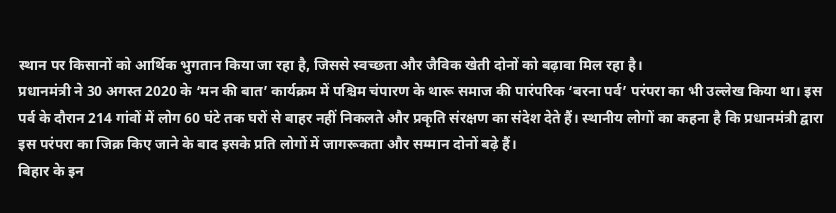स्थान पर किसानों को आर्थिक भुगतान किया जा रहा है, जिससे स्वच्छता और जैविक खेती दोनों को बढ़ावा मिल रहा है।
प्रधानमंत्री ने 30 अगस्त 2020 के ‘मन की बात’ कार्यक्रम में पश्चिम चंपारण के थारू समाज की पारंपरिक ‘बरना पर्व’ परंपरा का भी उल्लेख किया था। इस पर्व के दौरान 214 गांवों में लोग 60 घंटे तक घरों से बाहर नहीं निकलते और प्रकृति संरक्षण का संदेश देते हैं। स्थानीय लोगों का कहना है कि प्रधानमंत्री द्वारा इस परंपरा का जिक्र किए जाने के बाद इसके प्रति लोगों में जागरूकता और सम्मान दोनों बढ़े हैं।
बिहार के इन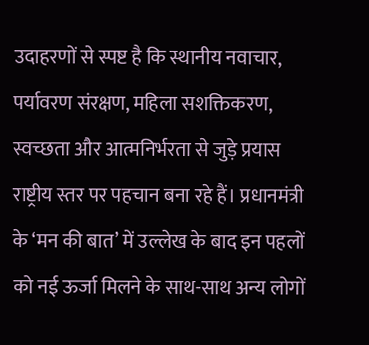उदाहरणों से स्पष्ट है कि स्थानीय नवाचार, पर्यावरण संरक्षण, महिला सशक्तिकरण, स्वच्छता और आत्मनिर्भरता से जुड़े प्रयास राष्ट्रीय स्तर पर पहचान बना रहे हैं। प्रधानमंत्री के ‘मन की बात’ में उल्लेख के बाद इन पहलों को नई ऊर्जा मिलने के साथ-साथ अन्य लोगों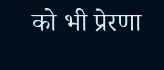को भी प्रेरणा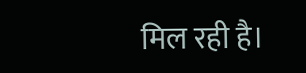मिल रही है।